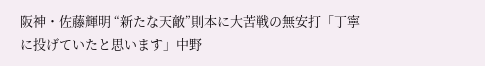阪神・佐藤輝明 “新たな天敵”則本に大苦戦の無安打「丁寧に投げていたと思います」中野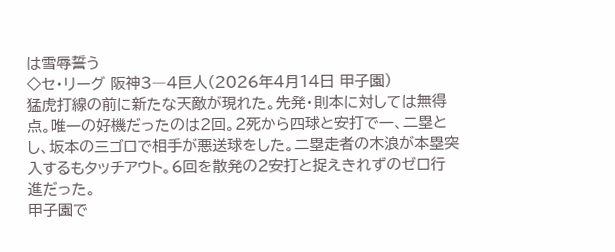は雪辱誓う
◇セ・リーグ 阪神3―4巨人(2026年4月14日 甲子園)
猛虎打線の前に新たな天敵が現れた。先発・則本に対しては無得点。唯一の好機だったのは2回。2死から四球と安打で一、二塁とし、坂本の三ゴロで相手が悪送球をした。二塁走者の木浪が本塁突入するもタッチアウト。6回を散発の2安打と捉えきれずのゼロ行進だった。
甲子園で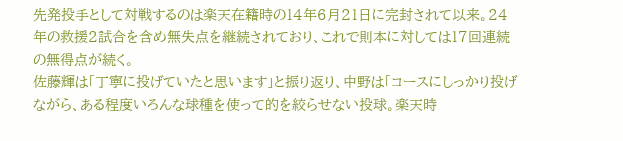先発投手として対戦するのは楽天在籍時の14年6月21日に完封されて以来。24年の救援2試合を含め無失点を継続されており、これで則本に対しては17回連続の無得点が続く。
佐藤輝は「丁寧に投げていたと思います」と振り返り、中野は「コースにしっかり投げながら、ある程度いろんな球種を使って的を絞らせない投球。楽天時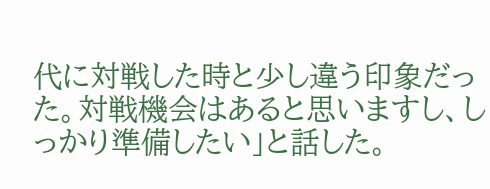代に対戦した時と少し違う印象だった。対戦機会はあると思いますし、しっかり準備したい」と話した。